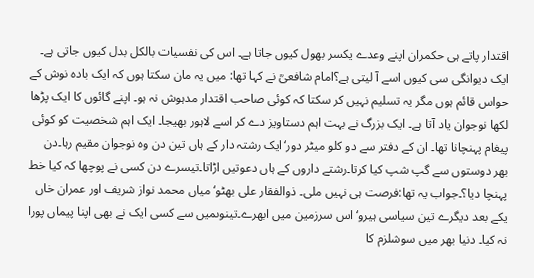اقتدار پاتے ہی حکمران اپنے وعدے یکسر بھول کیوں جاتا ہے۔ اس کی نفسیات بالکل بدل کیوں جاتی ہے۔ ایک دیوانگی سی کیوں اسے آ لیتی ہے؟امام شافعیؒ نے کہا تھا: میں یہ مان سکتا ہوں کہ ایک بادہ نوش کے حواس قائم ہوں مگر یہ تسلیم نہیں کر سکتا کہ کوئی صاحب اقتدار مدہوش نہ ہو۔ اپنے گائوں کا ایک پڑھا لکھا نوجوان یاد آتا ہے۔ ایک بزرگ نے بہت اہم دستاویز دے کر اسے لاہور بھیجا۔ ایک اہم شخصیت کو کوئی پیغام پہنچانا تھا۔ ان کے دفتر سے دو کلو میٹر دور‘ایک رشتہ دار کے ہاں تین دن وہ نوجوان مقیم رہا۔دن بھر دوستوں سے گپ شپ کیا کرتا۔رشتے داروں کے ہاں دعوتیں اڑاتا۔تیسرے دن کسی نے پوچھا کہ کیا خط پہنچا دیا؟۔جواب یہ تھا:فرصت ہی نہیں ملی۔ ذوالفقار علی بھٹو‘میاں محمد نواز شریف اور عمران خاں یکے بعد دیگرے تین سیاسی ہیرو‘اس سرزمین میں ابھرے۔تینوںمیں سے کسی ایک نے بھی اپنا پیماں پورا نہ کیا۔ دنیا بھر میں سوشلزم کا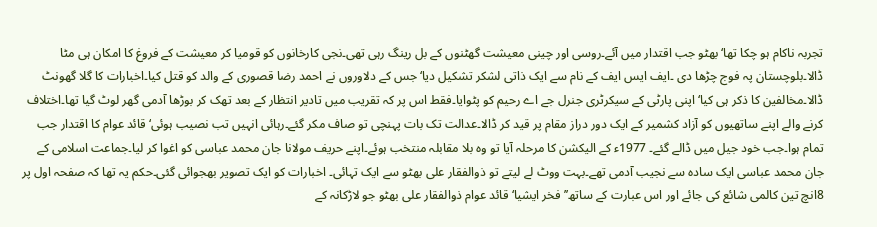تجربہ ناکام ہو چکا تھا‘بھٹو جب اقتدار میں آئے۔روسی اور چینی معیشت گھٹنوں کے بل رینگ رہی تھی۔نجی کارخانوں کو قومیا کر معیشت کے فروغ کا امکان ہی مٹا ڈالا۔بلوچستان پہ فوج چڑھا دی ۔ایف ایس ایف کے نام سے ایک ذاتی لشکر تشکیل دیا‘جس کے دلاوروں نے احمد رضا قصوری کے والد کو قتل کیا۔اخبارات کا گلا گھونٹ ڈالا۔مخالفین کا ذکر ہی کیا‘اپنی پارٹی کے سیکرٹری جنرل جے اے رحیم کو پٹوایا۔فقط اس پر کہ تقریب میں تادیر انتظار کے بعد تھک کر بوڑھا آدمی گھر لوٹ گیا تھا۔اختلاف کرنے والے اپنے ساتھیوں کو آزاد کشمیر کے ایک دور دراز مقام پر قید کر ڈالا۔عدالت تک بات پہنچی تو صاف مکر گئے۔رہائی انہیں تب نصیب ہوئی‘قائد عوام کا اقتدار جب تمام ہوا۔جب خود جیل میں ڈالے گئے۔ 1977ء کے الیکشن کا مرحلہ آیا تو وہ بلا مقابلہ منتخب ہوئے۔اپنے حریف مولانا جان محمد عباسی کو اغوا کر لیا۔جماعت اسلامی کے جان محمد عباسی ایک سادہ سے نجیب آدمی تھے۔بہت ووٹ لے لیتے تو ذوالفقار علی بھٹو سے ایک تہائی۔ اخبارات کو ایک تصویر بھجوائی گئی۔حکم یہ تھا کہ صفحہ اول پر 8انچ تین کالمی شائع کی جائے اور اس عبارت کے ساتھ’’فخر ایشیا‘ قائد عوام ذوالفقار علی بھٹو جو لاڑکانہ کے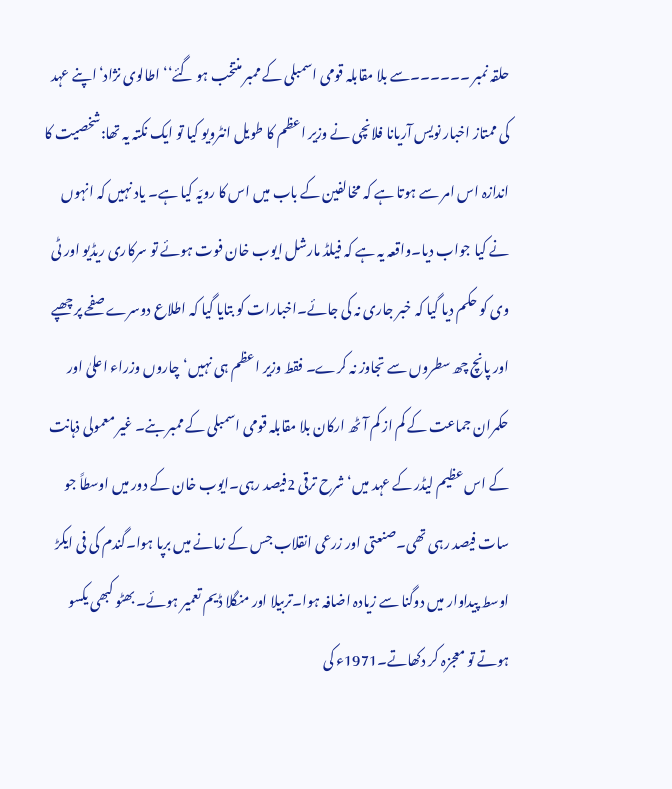حلقہ نمبر ۔۔۔۔۔۔سے بلا مقابلہ قومی اسمبلی کے ممبر منتخب ہو گئے‘‘ اطالوی نژاد‘اپنے عہد کی ممتاز اخبار نویس آریانا فلانچی نے وزیر اعظم کا طویل انٹرویو کیا تو ایک نکتہ یہ تھا:شخصیت کا اندازہ اس امر سے ہوتا ہے کہ مخالفین کے باب میں اس کا رویّہ کیا ہے۔ یاد نہیں کہ انہوں نے کیا جواب دیا۔واقعہ یہ ہے کہ فیلڈ مارشل ایوب خان فوت ہوئے تو سرکاری ریڈیو اور ٹی وی کو حکم دیا گیا کہ خبر جاری نہ کی جائے۔اخبارات کو بتایا گیا کہ اطلاع دوسرے صفحے پر چھپے اور پانچ چھ سطروں سے تجاوز نہ کرے۔ فقط وزیر اعظم ہی نہیں‘چاروں وزراء اعلیٰ اور حکمران جماعت کے کم از کم آٹھ ارکان بلا مقابلہ قومی اسمبلی کے ممبر بنے۔ غیر معمولی ذہانت کے اس عظیم لیڈر کے عہد میں‘شرح ترقی 2فیصد رہی۔ایوب خان کے دور میں اوسطاً جو سات فیصد رہی تھی۔صنعتی اور زرعی انقلاب جس کے زمانے میں برپا ہوا۔گندم کی فی ایکڑ اوسط پیداوار میں دوگنا سے زیادہ اضافہ ہوا۔تربیلا اور منگلا ڈیم تعمیر ہوئے۔ بھٹو کبھی یکسو ہوتے تو معجزہ کر دکھاتے۔1971ء کی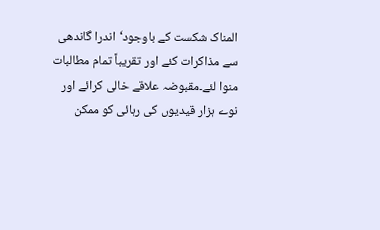المناک شکست کے باوجود‘اندرا گاندھی سے مذاکرات کئے اور تقریباً تمام مطالبات منوا لئے۔مقبوضہ علاقے خالی کرائے اور نوے ہزار قیدیوں کی رہائی کو ممکن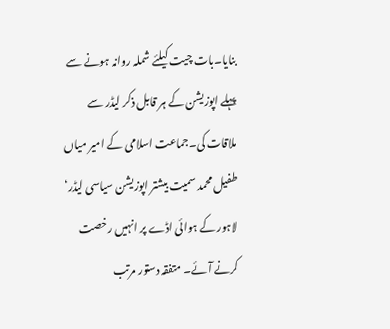بنایا۔بات چیت کیلئے شملہ روانہ ہونے سے پہلے اپوزیشن کے ہر قابل ذکر لیڈر سے ملاقات کی۔جماعت اسلامی کے امیر میاں طفیل محمد سمیت بیشتر اپوزیشن سیاسی لیڈر‘ لاہور کے ہوائی اڈے پر انہیں رخصت کرنے آئے۔ متفقہ دستور مرتب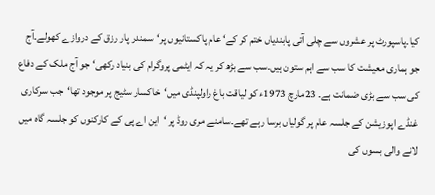کیا۔پاسپورٹ پر عشروں سے چلی آتی پابندیاں ختم کر کے‘ عام پاکستانیوں پر‘سمندر پار رزق کے دروازے کھولے۔آج جو ہماری معیشت کا سب سے اہم ستون ہیں۔سب سے بڑھ کر یہ کہ ایٹمی پروگرام کی بنیاد رکھی‘ جو آج ملک کے دفاع کی سب سے بڑی ضمانت ہے۔ 23مارچ 1973ء کو لیاقت باغ راولپنڈی میں‘خاکسار سٹیج پر موجود تھا‘جب سرکاری غنڈے اپوزیشن کے جلسہ عام پر گولیاں برسا رہے تھے۔سامنے مری روڈ پر ‘این اے پی کے کارکنوں کو جلسہ گاہ میں لانے والی بسوں کی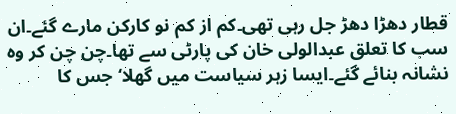قطار دھڑا دھڑ جل رہی تھی۔کم از کم نو کارکن مارے گئے۔ان سب کا تعلق عبدالولی خان کی پارٹی سے تھا۔چن چن کر وہ نشانہ بنائے گئے۔ایسا زہر سیاست میں گھلا‘ جس کا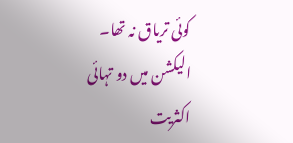کوئی تریاق نہ تھا۔ الیکشن میں دو تہائی اکثریت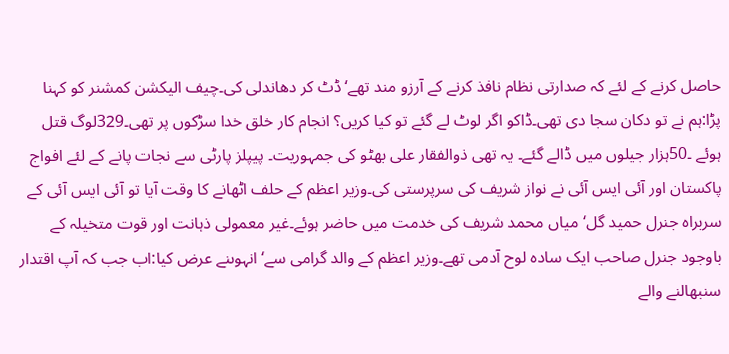حاصل کرنے کے لئے کہ صدارتی نظام نافذ کرنے کے آرزو مند تھے‘ڈٹ کر دھاندلی کی۔چیف الیکشن کمشنر کو کہنا پڑا:ہم نے تو دکان سجا دی تھی۔ڈاکو اگر لوٹ لے گئے تو کیا کریں؟ انجام کار خلق خدا سڑکوں پر تھی۔329لوگ قتل ہوئے ۔50ہزار جیلوں میں ڈالے گئے۔ یہ تھی ذوالفقار علی بھٹو کی جمہوریت۔ پیپلز پارٹی سے نجات پانے کے لئے افواج پاکستان اور آئی ایس آئی نے نواز شریف کی سرپرستی کی۔وزیر اعظم کے حلف اٹھانے کا وقت آیا تو آئی ایس آئی کے سربراہ جنرل حمید گل‘میاں محمد شریف کی خدمت میں حاضر ہوئے۔غیر معمولی ذہانت اور قوت متخیلہ کے باوجود جنرل صاحب ایک سادہ لوح آدمی تھے۔وزیر اعظم کے والد گرامی سے‘ انہوںنے عرض کیا:اب جب کہ آپ اقتدار سنبھالنے والے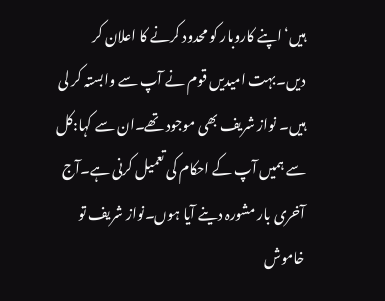ہیں‘اپنے کاروبار کو محدود کرنے کا اعلان کر دیں۔بہت امیدیں قوم نے آپ سے وابستہ کر لی ہیں۔ نواز شریف بھی موجود تھے۔ان سے کہا:کل سے ہمیں آپ کے احکام کی تعمیل کرنی ہے۔آج آخری بار مشورہ دینے آیا ہوں۔نواز شریف تو خاموش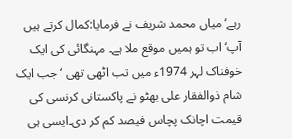رہے‘میاں محمد شریف نے فرمایا:کمال کرتے ہیں آپ‘اب تو ہمیں موقع ملا ہے۔ مہنگائی کی ایک خوفناک لہر 1974ء میں تب اٹھی تھی ‘جب ایک شام ذوالفقار علی بھٹو نے پاکستانی کرنسی کی قیمت اچانک پچاس فیصد کم کر دی۔ایسی ہی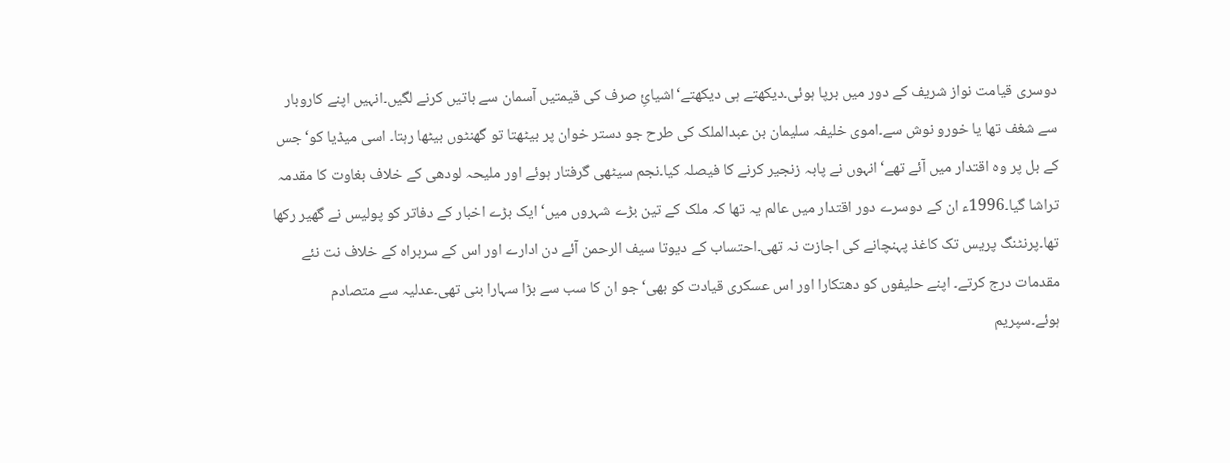دوسری قیامت نواز شریف کے دور میں برپا ہوئی۔دیکھتے ہی دیکھتے‘اشیائِ صرف کی قیمتیں آسمان سے باتیں کرنے لگیں۔انہیں اپنے کاروبار سے شغف تھا یا خورو نوش سے۔اموی خلیفہ سلیمان بن عبدالملک کی طرح جو دستر خوان پر بیٹھتا تو گھنٹوں بیٹھا رہتا۔ اسی میڈیا کو‘جس کے بل پر وہ اقتدار میں آئے تھے‘انہوں نے پابہ زنجیر کرنے کا فیصلہ کیا۔نجم سیٹھی گرفتار ہوئے اور ملیحہ لودھی کے خلاف بغاوت کا مقدمہ تراشا گیا۔1996ء ان کے دوسرے دور اقتدار میں عالم یہ تھا کہ ملک کے تین بڑے شہروں میں‘ ایک بڑے اخبار کے دفاتر کو پولیس نے گھیر رکھا تھا۔پرنٹنگ پریس تک کاغذ پہنچانے کی اجازت نہ تھی۔احتساب کے دیوتا سیف الرحمن آئے دن ادارے اور اس کے سربراہ کے خلاف نت نئے مقدمات درج کرتے۔ اپنے حلیفوں کو دھتکارا اور اس عسکری قیادت کو بھی‘جو ان کا سب سے بڑا سہارا بنی تھی۔عدلیہ سے متصادم ہوئے۔سپریم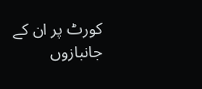کورٹ پر ان کے جانبازوں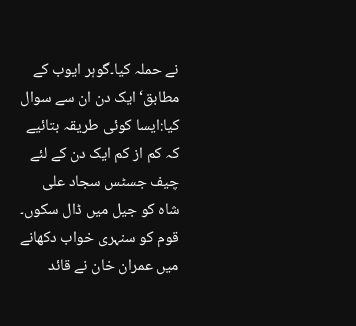نے حملہ کیا۔گوہر ایوب کے مطابق‘ایک دن ان سے سوال کیا:ایسا کوئی طریقہ بتائیے کہ کم از کم ایک دن کے لئے چیف جسٹس سجاد علی شاہ کو جیل میں ڈال سکوں۔ قوم کو سنہری خواب دکھانے میں عمران خان نے قائد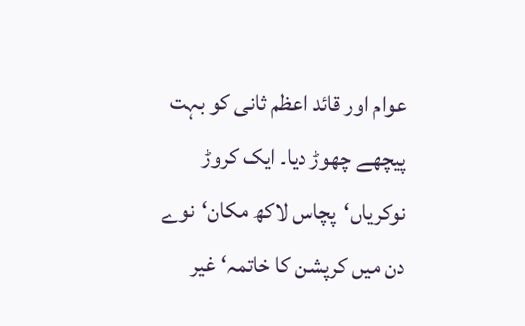عوام اور قائد اعظم ثانی کو بہت پیچھے چھوڑ دیا۔ ایک کروڑ نوکریاں‘پچاس لاکھ مکان‘نوے دن میں کرپشن کا خاتمہ‘ غیر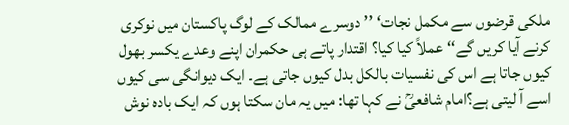ملکی قرضوں سے مکمل نجات‘ ’’دوسرے ممالک کے لوگ پاکستان میں نوکری کرنے آیا کریں گے‘‘ عملاً کیا کیا؟ اقتدار پاتے ہی حکمران اپنے وعدے یکسر بھول کیوں جاتا ہے اس کی نفسیات بالکل بدل کیوں جاتی ہے۔ ایک دیوانگی سی کیوں اسے آ لیتی ہے؟امام شافعیؒ نے کہا تھا: میں یہ مان سکتا ہوں کہ ایک بادہ نوش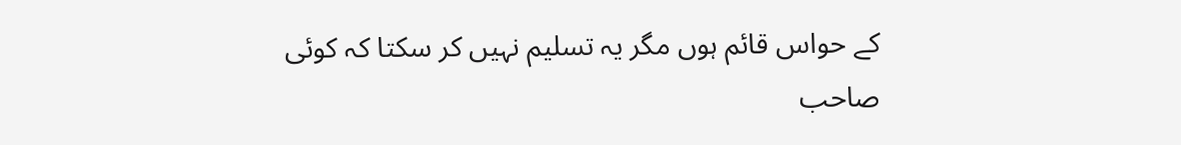کے حواس قائم ہوں مگر یہ تسلیم نہیں کر سکتا کہ کوئی صاحب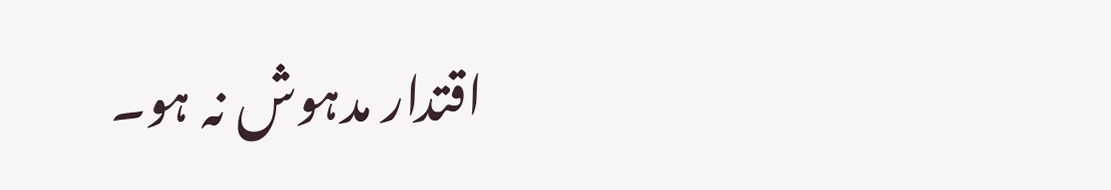اقتدار مدہوش نہ ہو۔